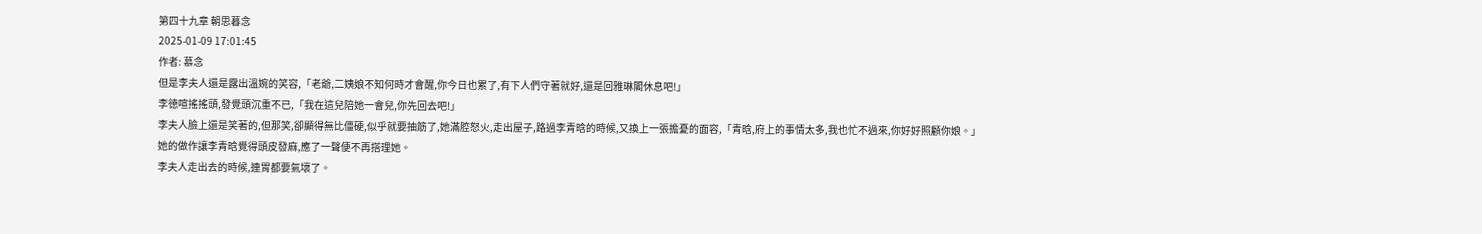第四十九章 朝思暮念
2025-01-09 17:01:45
作者: 慕念
但是李夫人還是露出溫婉的笑容,「老爺,二姨娘不知何時才會醒,你今日也累了,有下人們守著就好,還是回雅琳閣休息吧!」
李徳喧搖搖頭,發覺頭沉重不已,「我在這兒陪她一會兒,你先回去吧!」
李夫人臉上還是笑著的,但那笑,卻顯得無比僵硬,似乎就要抽筋了,她滿腔怒火,走出屋子,路過李青晗的時候,又換上一張擔憂的面容,「青晗,府上的事情太多,我也忙不過來,你好好照顧你娘。」
她的做作讓李青晗覺得頭皮發麻,應了一聲便不再搭理她。
李夫人走出去的時候,連胃都要氣壞了。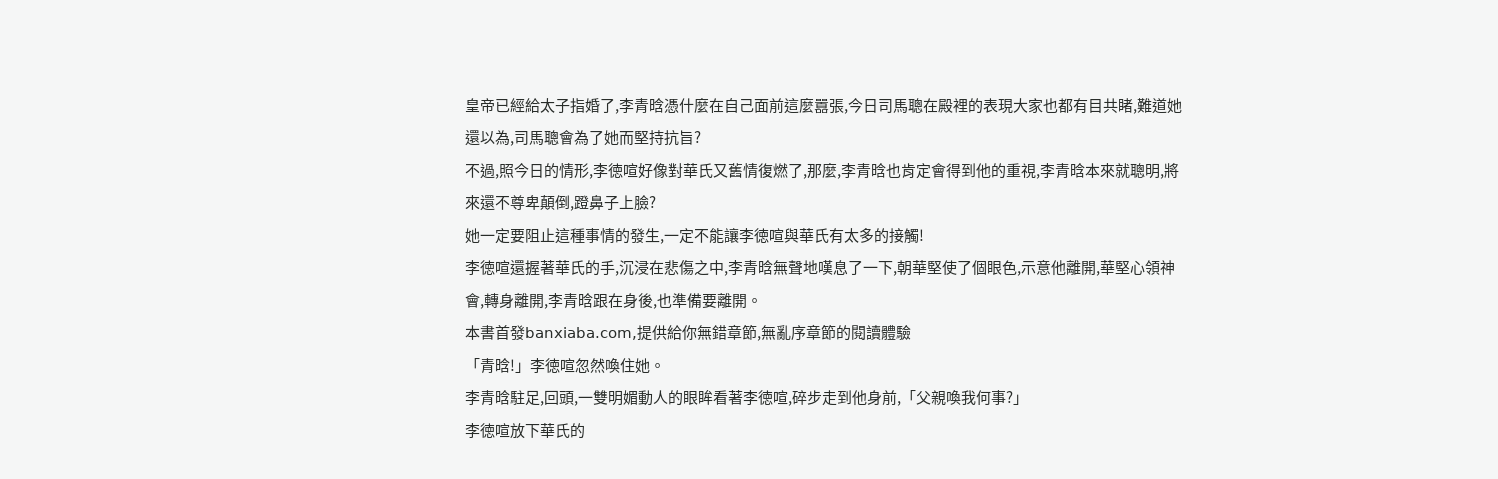皇帝已經給太子指婚了,李青晗憑什麼在自己面前這麼囂張,今日司馬聰在殿裡的表現大家也都有目共睹,難道她還以為,司馬聰會為了她而堅持抗旨?
不過,照今日的情形,李徳喧好像對華氏又舊情復燃了,那麼,李青晗也肯定會得到他的重視,李青晗本來就聰明,將來還不尊卑顛倒,蹬鼻子上臉?
她一定要阻止這種事情的發生,一定不能讓李徳喧與華氏有太多的接觸!
李徳喧還握著華氏的手,沉浸在悲傷之中,李青晗無聲地嘆息了一下,朝華堅使了個眼色,示意他離開,華堅心領神會,轉身離開,李青晗跟在身後,也準備要離開。
本書首發𝖻𝖺𝗇𝗑𝗂𝖺𝖻𝖺.𝖼𝗈𝗆,提供給你無錯章節,無亂序章節的閱讀體驗
「青晗!」李徳喧忽然喚住她。
李青晗駐足,回頭,一雙明媚動人的眼眸看著李徳喧,碎步走到他身前,「父親喚我何事?」
李徳喧放下華氏的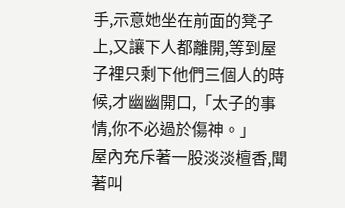手,示意她坐在前面的凳子上,又讓下人都離開,等到屋子裡只剩下他們三個人的時候,才幽幽開口,「太子的事情,你不必過於傷神。」
屋內充斥著一股淡淡檀香,聞著叫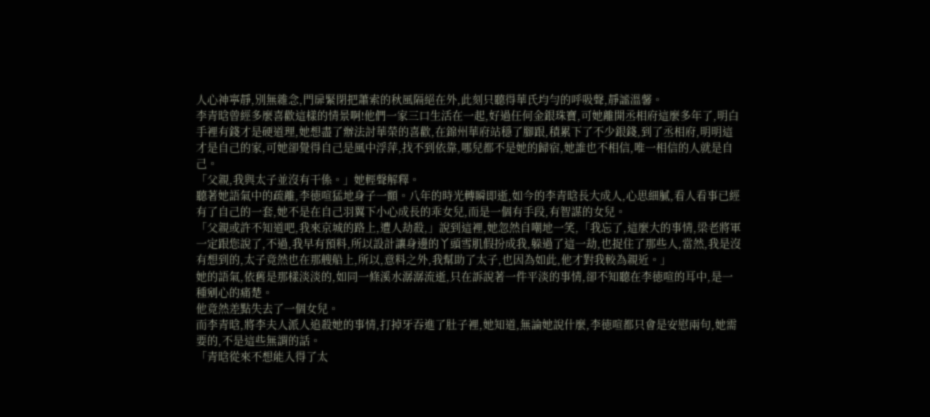人心神寧靜,別無雜念,門扉緊閉把蕭索的秋風隔絕在外,此刻只聽得華氏均勻的呼吸聲,靜謐溫馨。
李青晗曾經多麼喜歡這樣的情景啊!他們一家三口生活在一起,好過任何金銀珠寶,可她離開丞相府這麼多年了,明白手裡有錢才是硬道理,她想盡了辦法討華榮的喜歡,在錦州華府站穩了腳跟,積累下了不少銀錢,到了丞相府,明明這才是自己的家,可她卻覺得自己是風中浮萍,找不到依靠,哪兒都不是她的歸宿,她誰也不相信,唯一相信的人就是自己。
「父親,我與太子並沒有干係。」她輕聲解釋。
聽著她語氣中的疏離,李徳喧猛地身子一顫。八年的時光轉瞬即逝,如今的李青晗長大成人,心思細膩,看人看事已經有了自己的一套,她不是在自己羽翼下小心成長的乖女兒,而是一個有手段,有智謀的女兒。
「父親或許不知道吧,我來京城的路上,遭人劫殺,」說到這裡,她忽然自嘲地一笑,「我忘了,這麼大的事情,梁老將軍一定跟您說了,不過,我早有預料,所以設計讓身邊的丫頭雪肌假扮成我,躲過了這一劫,也捉住了那些人,當然,我是沒有想到的,太子竟然也在那艘船上,所以,意料之外,我幫助了太子,也因為如此,他才對我較為親近。」
她的語氣,依舊是那樣淡淡的,如同一條溪水潺潺流逝,只在訴說著一件平淡的事情,卻不知聽在李徳喧的耳中,是一種剜心的痛楚。
他竟然差點失去了一個女兒。
而李青晗,將李夫人派人追殺她的事情,打掉牙吞進了肚子裡,她知道,無論她說什麼,李徳喧都只會是安慰兩句,她需要的,不是這些無謂的話。
「青晗從來不想能入得了太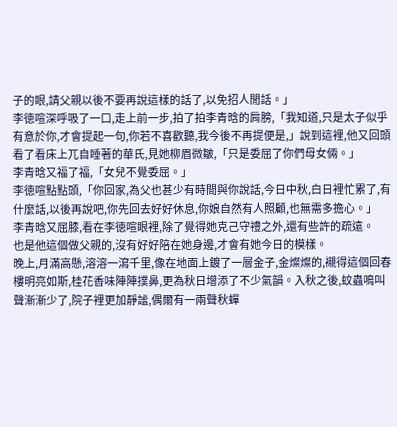子的眼,請父親以後不要再說這樣的話了,以免招人閒話。」
李徳喧深呼吸了一口,走上前一步,拍了拍李青晗的肩膀,「我知道,只是太子似乎有意於你,才會提起一句,你若不喜歡聽,我今後不再提便是,」說到這裡,他又回頭看了看床上兀自睡著的華氏,見她柳眉微皺,「只是委屈了你們母女倆。」
李青晗又福了福,「女兒不覺委屈。」
李徳喧點點頭,「你回家,為父也甚少有時間與你說話,今日中秋,白日裡忙累了,有什麼話,以後再說吧,你先回去好好休息,你娘自然有人照顧,也無需多擔心。」
李青晗又屈膝,看在李徳喧眼裡,除了覺得她克己守禮之外,還有些許的疏遠。
也是他這個做父親的,沒有好好陪在她身邊,才會有她今日的模樣。
晚上,月滿高懸,溶溶一瀉千里,像在地面上鍍了一層金子,金燦燦的,襯得這個回春樓明亮如斯,桂花香味陣陣撲鼻,更為秋日增添了不少氣韻。入秋之後,蚊蟲鳴叫聲漸漸少了,院子裡更加靜謐,偶爾有一兩聲秋蟬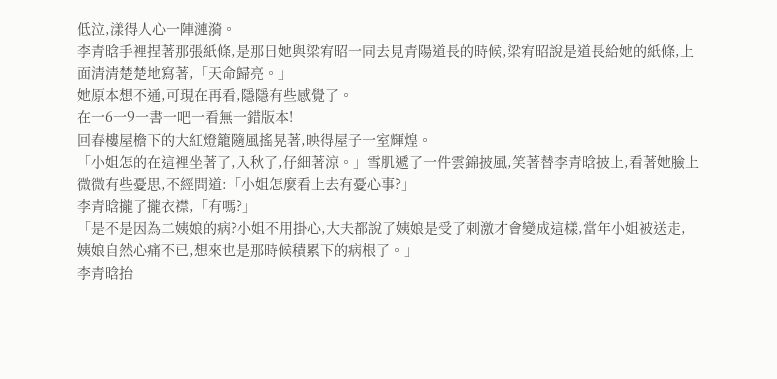低泣,漾得人心一陣漣漪。
李青晗手裡捏著那張紙條,是那日她與梁宥昭一同去見青陽道長的時候,梁宥昭說是道長給她的紙條,上面清清楚楚地寫著,「天命歸亮。」
她原本想不通,可現在再看,隱隱有些感覺了。
在一6一9一書一吧一看無一錯版本!
回春樓屋檐下的大紅燈籠隨風搖晃著,映得屋子一室輝煌。
「小姐怎的在這裡坐著了,入秋了,仔細著涼。」雪肌遞了一件雲錦披風,笑著替李青晗披上,看著她臉上微微有些憂思,不經問道:「小姐怎麼看上去有憂心事?」
李青晗攏了攏衣襟,「有嗎?」
「是不是因為二姨娘的病?小姐不用掛心,大夫都說了姨娘是受了刺激才會變成這樣,當年小姐被送走,姨娘自然心痛不已,想來也是那時候積累下的病根了。」
李青晗抬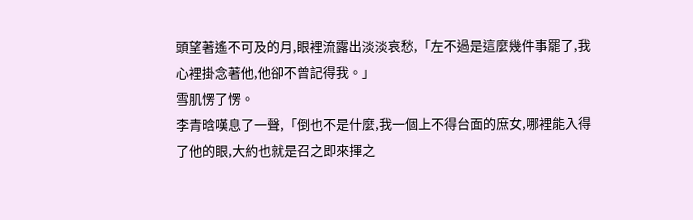頭望著遙不可及的月,眼裡流露出淡淡哀愁,「左不過是這麼幾件事罷了,我心裡掛念著他,他卻不曾記得我。」
雪肌愣了愣。
李青晗嘆息了一聲,「倒也不是什麼,我一個上不得台面的庶女,哪裡能入得了他的眼,大約也就是召之即來揮之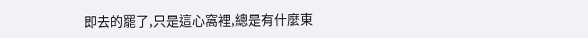即去的罷了,只是這心窩裡,總是有什麼東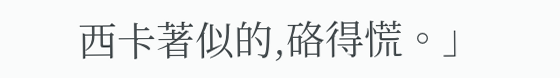西卡著似的,硌得慌。」